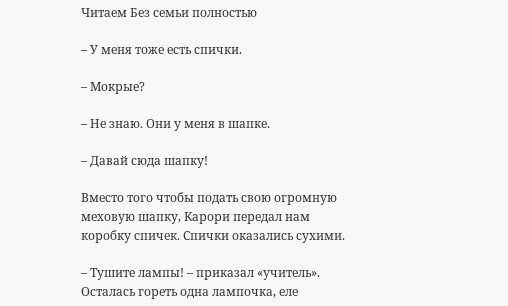Читаем Без семьи полностью

– У меня тоже есть спички.

– Мокрые?

– Не знаю. Они у меня в шапке.

– Давай сюда шапку!

Вместо того чтобы подать свою огромную меховую шапку, Карори передал нам коробку спичек. Спички оказались сухими.

– Тушите лампы! – приказал «учитель». Осталась гореть одна лампочка, еле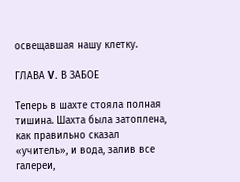освещавшая нашу клетку.

ГЛАВА V. В ЗАБОЕ

Теперь в шахте стояла полная тишина. Шахта была затоплена, как правильно сказал «учитель», и вода, залив все галереи,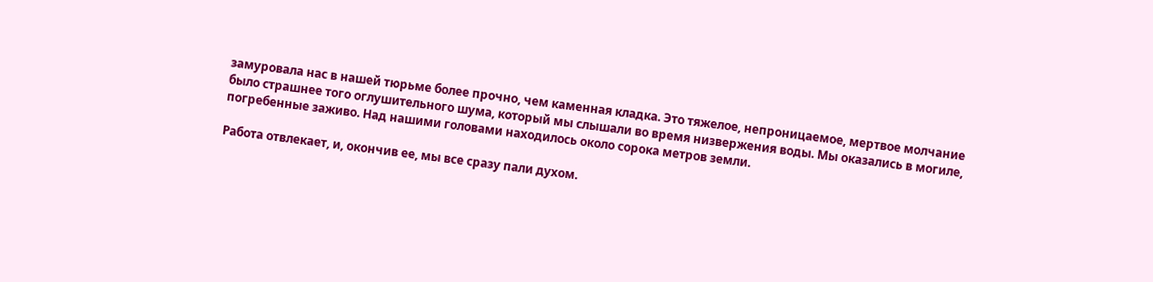замуровала нас в нашей тюрьме более прочно, чем каменная кладка. Это тяжелое, непроницаемое, мертвое молчание было страшнее того оглушительного шума, который мы слышали во время низвержения воды. Мы оказались в могиле, погребенные заживо. Над нашими головами находилось около сорока метров земли.

Работа отвлекает, и, окончив ее, мы все сразу пали духом.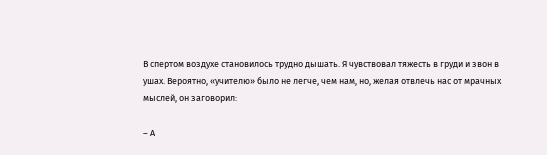В спертом воздухе становилось трудно дышать. Я чувствовал тяжесть в груди и звон в ушах. Вероятно, «учителю» было не легче, чем нам, но, желая отвлечь нас от мрачных мыслей, он заговорил:

– А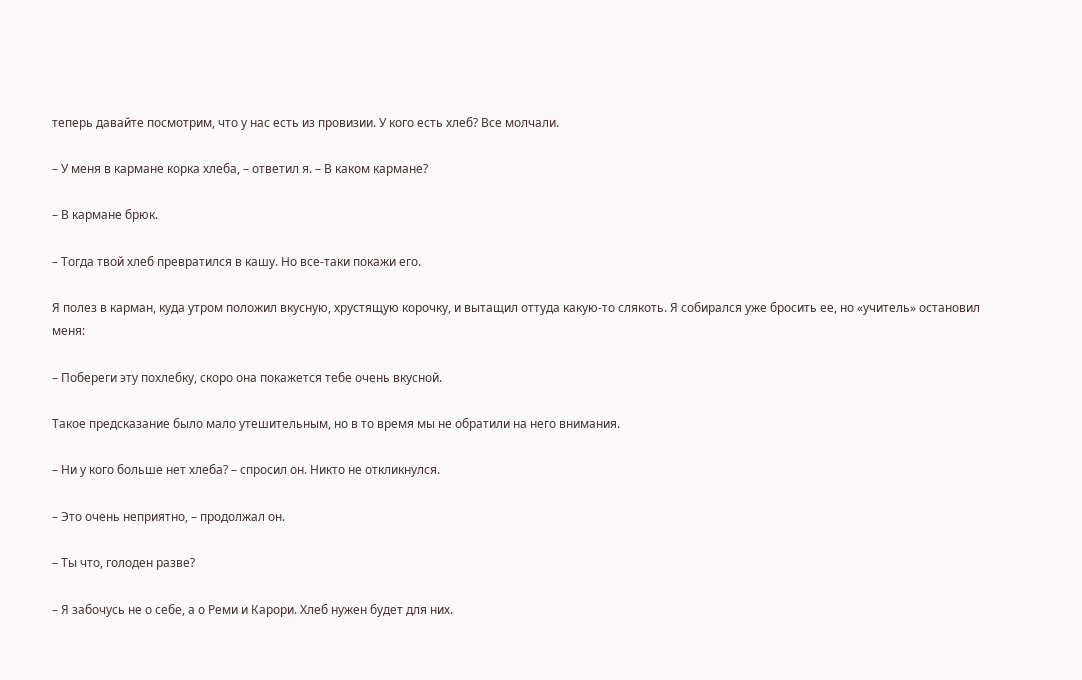теперь давайте посмотрим, что у нас есть из провизии. У кого есть хлеб? Все молчали.

– У меня в кармане корка хлеба, – ответил я. – В каком кармане?

– В кармане брюк.

– Тогда твой хлеб превратился в кашу. Но все-таки покажи его.

Я полез в карман, куда утром положил вкусную, хрустящую корочку, и вытащил оттуда какую-то слякоть. Я собирался уже бросить ее, но «учитель» остановил меня:

– Побереги эту похлебку, скоро она покажется тебе очень вкусной.

Такое предсказание было мало утешительным, но в то время мы не обратили на него внимания.

– Ни у кого больше нет хлеба? – спросил он. Никто не откликнулся.

– Это очень неприятно, – продолжал он.

– Ты что, голоден разве?

– Я забочусь не о себе, а о Реми и Карори. Хлеб нужен будет для них.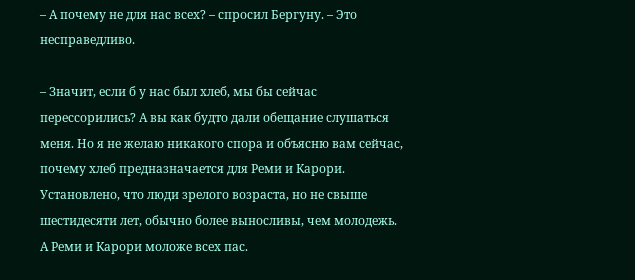– А почему не для нас всех? – спросил Бергуну. – Это несправедливо.

– Значит, если б у нас был хлеб, мы бы сейчас перессорились? А вы как будто дали обещание слушаться меня. Но я не желаю никакого спора и объясню вам сейчас, почему хлеб предназначается для Реми и Карори. Установлено, что люди зрелого возраста, но не свыше шестидесяти лет, обычно более выносливы, чем молодежь. А Реми и Карори моложе всех пас.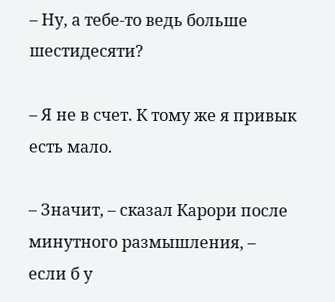– Ну, а тебе-то ведь больше шестидесяти?

– Я не в счет. К тому же я привык есть мало.

– Значит, – сказал Карори после минутного размышления, – если б у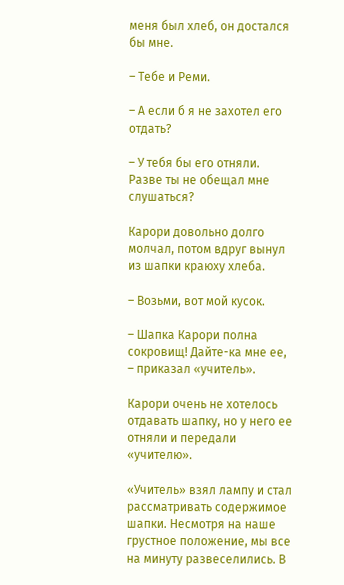меня был хлеб, он достался бы мне.

– Тебе и Реми.

– А если б я не захотел его отдать?

– У тебя бы его отняли. Разве ты не обещал мне слушаться?

Карори довольно долго молчал, потом вдруг вынул из шапки краюху хлеба.

– Возьми, вот мой кусок.

– Шапка Карори полна сокровищ! Дайте-ка мне ее, – приказал «учитель».

Карори очень не хотелось отдавать шапку, но у него ее отняли и передали «учителю».

«Учитель» взял лампу и стал рассматривать содержимое шапки. Несмотря на наше грустное положение, мы все на минуту развеселились. В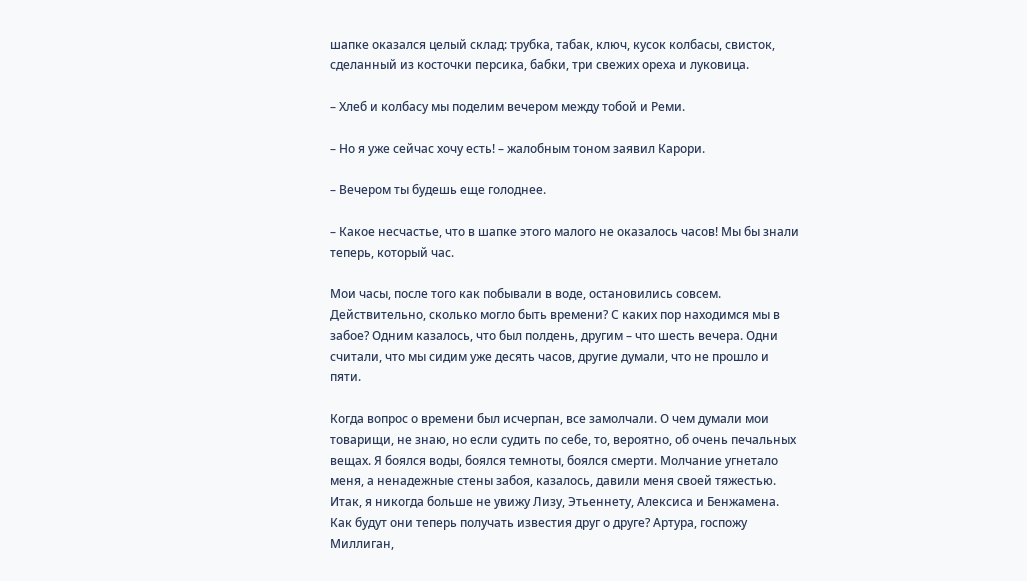шапке оказался целый склад: трубка, табак, ключ, кусок колбасы, свисток, сделанный из косточки персика, бабки, три свежих ореха и луковица.

– Хлеб и колбасу мы поделим вечером между тобой и Реми.

– Но я уже сейчас хочу есть! – жалобным тоном заявил Карори.

– Вечером ты будешь еще голоднее.

– Какое несчастье, что в шапке этого малого не оказалось часов! Мы бы знали теперь, который час.

Мои часы, после того как побывали в воде, остановились совсем. Действительно, сколько могло быть времени? С каких пор находимся мы в забое? Одним казалось, что был полдень, другим – что шесть вечера. Одни считали, что мы сидим уже десять часов, другие думали, что не прошло и пяти.

Когда вопрос о времени был исчерпан, все замолчали. О чем думали мои товарищи, не знаю, но если судить по себе, то, вероятно, об очень печальных вещах. Я боялся воды, боялся темноты, боялся смерти. Молчание угнетало меня, а ненадежные стены забоя, казалось, давили меня своей тяжестью. Итак, я никогда больше не увижу Лизу, Этьеннету, Алексиса и Бенжамена. Как будут они теперь получать известия друг о друге? Артура, госпожу Миллиган,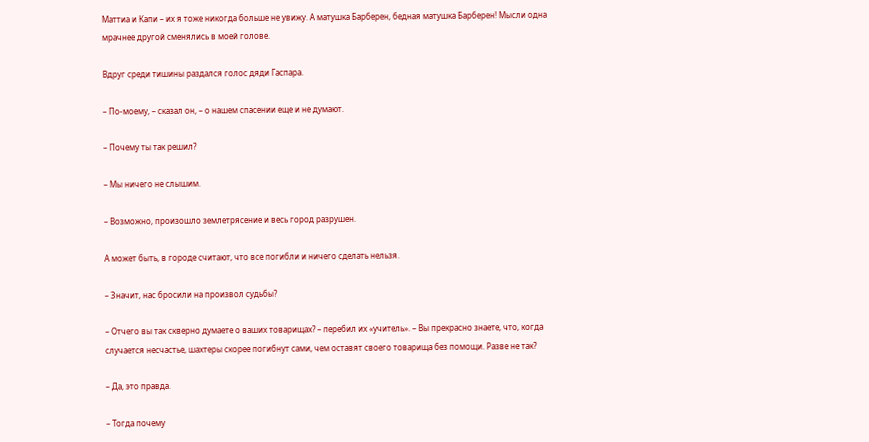Маттиа и Капи – их я тоже никогда больше не увижу. А матушка Барберен, бедная матушка Барберен! Мысли одна мрачнее другой сменялись в моей голове.

Вдруг среди тишины раздался голос дяди Гаспара.

– По-моему, – сказал он, – о нашем спасении еще и не думают.

– Почему ты так решил?

– Мы ничего не слышим.

– Возможно, произошло землетрясение и весь город разрушен.

А может быть, в городе считают, что все погибли и ничего сделать нельзя.

– Значит, нас бросили на произвол судьбы?

– Отчего вы так скверно думаете о ваших товарищах? – перебил их «учитель». – Вы прекрасно знаете, что, когда случается несчастье, шахтеры скорее погибнут сами, чем оставят своего товарища без помощи. Разве не так?

– Да, это правда.

– Тогда почему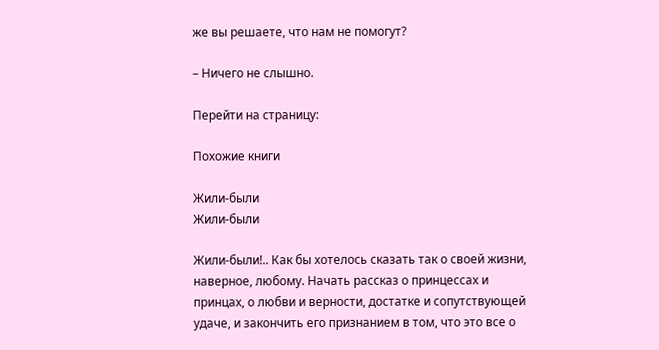же вы решаете, что нам не помогут?

– Ничего не слышно.

Перейти на страницу:

Похожие книги

Жили-были
Жили-были

Жили-были!.. Как бы хотелось сказать так о своей жизни, наверное, любому. Начать рассказ о принцессах и принцах, о любви и верности, достатке и сопутствующей удаче, и закончить его признанием в том, что это все о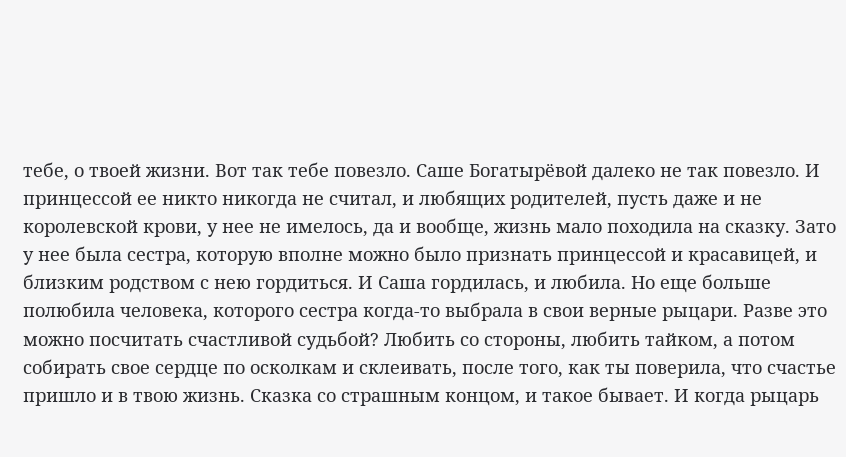тебе, о твоей жизни. Вот так тебе повезло. Саше Богатырёвой далеко не так повезло. И принцессой ее никто никогда не считал, и любящих родителей, пусть даже и не королевской крови, у нее не имелось, да и вообще, жизнь мало походила на сказку. Зато у нее была сестра, которую вполне можно было признать принцессой и красавицей, и близким родством с нею гордиться. И Саша гордилась, и любила. Но еще больше полюбила человека, которого сестра когда-то выбрала в свои верные рыцари. Разве это можно посчитать счастливой судьбой? Любить со стороны, любить тайком, а потом собирать свое сердце по осколкам и склеивать, после того, как ты поверила, что счастье пришло и в твою жизнь. Сказка со страшным концом, и такое бывает. И когда рыцарь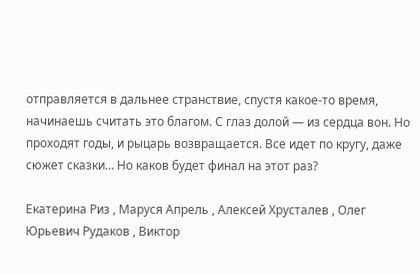отправляется в дальнее странствие, спустя какое-то время, начинаешь считать это благом. С глаз долой — из сердца вон. Но проходят годы, и рыцарь возвращается. Все идет по кругу, даже сюжет сказки… Но каков будет финал на этот раз?

Екатерина Риз , Маруся Апрель , Алексей Хрусталев , Олег Юрьевич Рудаков , Виктор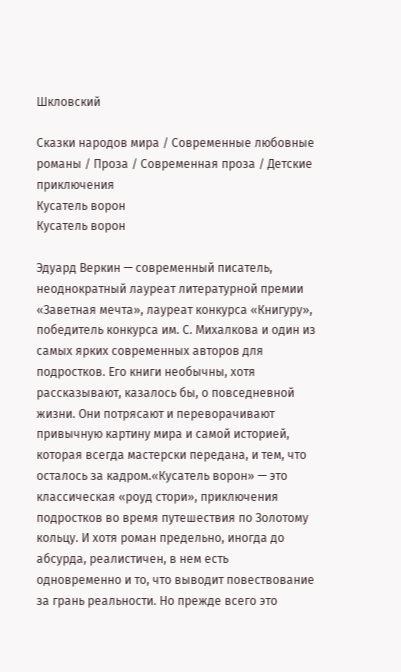Шкловский

Сказки народов мира / Современные любовные романы / Проза / Современная проза / Детские приключения
Кусатель ворон
Кусатель ворон

Эдуард Веркин — современный писатель, неоднократный лауреат литературной премии «Заветная мечта», лауреат конкурса «Книгуру», победитель конкурса им. С. Михалкова и один из самых ярких современных авторов для подростков. Его книги необычны, хотя рассказывают, казалось бы, о повседневной жизни. Они потрясают и переворачивают привычную картину мира и самой историей, которая всегда мастерски передана, и тем, что осталось за кадром.«Кусатель ворон» — это классическая «роуд стори», приключения подростков во время путешествия по Золотому кольцу. И хотя роман предельно, иногда до абсурда, реалистичен, в нем есть одновременно и то, что выводит повествование за грань реальности. Но прежде всего это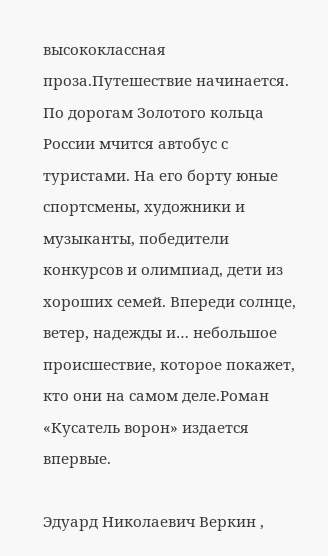высококлассная проза.Путешествие начинается. По дорогам Золотого кольца России мчится автобус с туристами. На его борту юные спортсмены, художники и музыканты, победители конкурсов и олимпиад, дети из хороших семей. Впереди солнце, ветер, надежды и… небольшое происшествие, которое покажет, кто они на самом деле.Роман «Кусатель ворон» издается впервые.

Эдуард Николаевич Веркин ,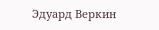Эдуард Веркин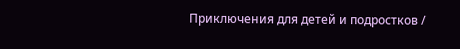Приключения для детей и подростков /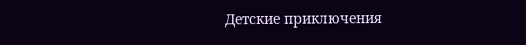Детские приключения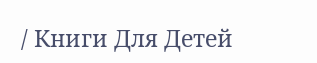/ Книги Для Детей